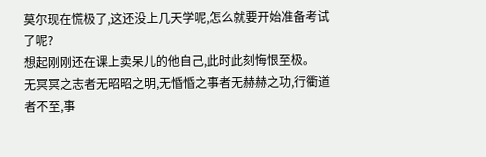莫尔现在慌极了,这还没上几天学呢,怎么就要开始准备考试了呢?
想起刚刚还在课上卖呆儿的他自己,此时此刻悔恨至极。
无冥冥之志者无昭昭之明,无惛惛之事者无赫赫之功,行衢道者不至,事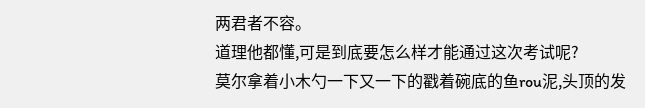两君者不容。
道理他都懂,可是到底要怎么样才能通过这次考试呢?
莫尔拿着小木勺一下又一下的戳着碗底的鱼rou泥,头顶的发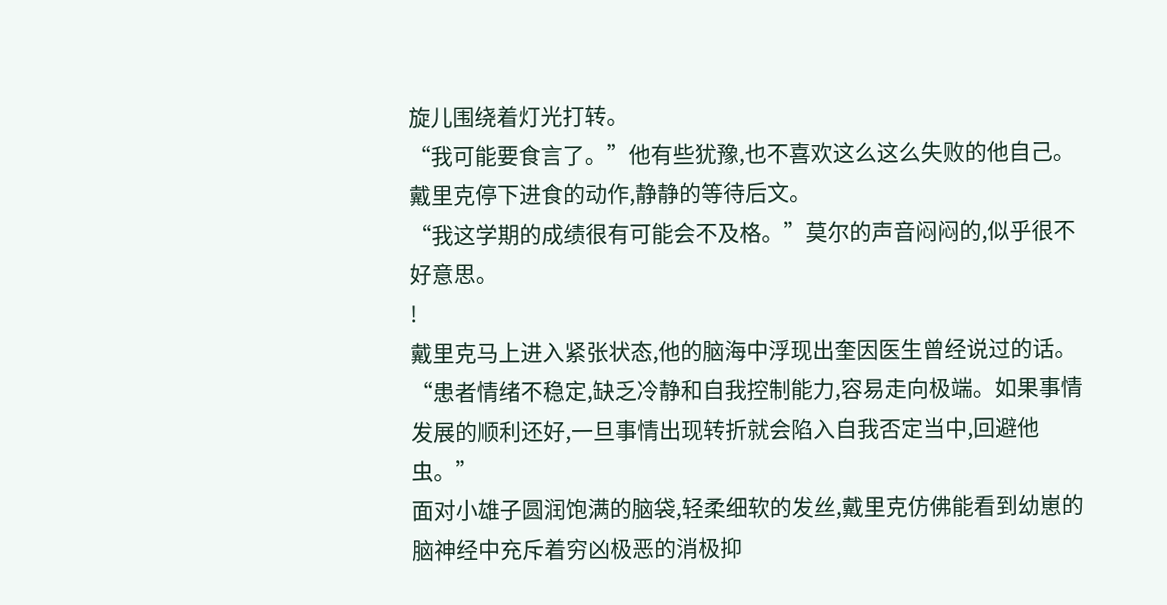旋儿围绕着灯光打转。
“我可能要食言了。”他有些犹豫,也不喜欢这么这么失败的他自己。
戴里克停下进食的动作,静静的等待后文。
“我这学期的成绩很有可能会不及格。”莫尔的声音闷闷的,似乎很不好意思。
!
戴里克马上进入紧张状态,他的脑海中浮现出奎因医生曾经说过的话。
“患者情绪不稳定,缺乏冷静和自我控制能力,容易走向极端。如果事情发展的顺利还好,一旦事情出现转折就会陷入自我否定当中,回避他虫。”
面对小雄子圆润饱满的脑袋,轻柔细软的发丝,戴里克仿佛能看到幼崽的脑神经中充斥着穷凶极恶的消极抑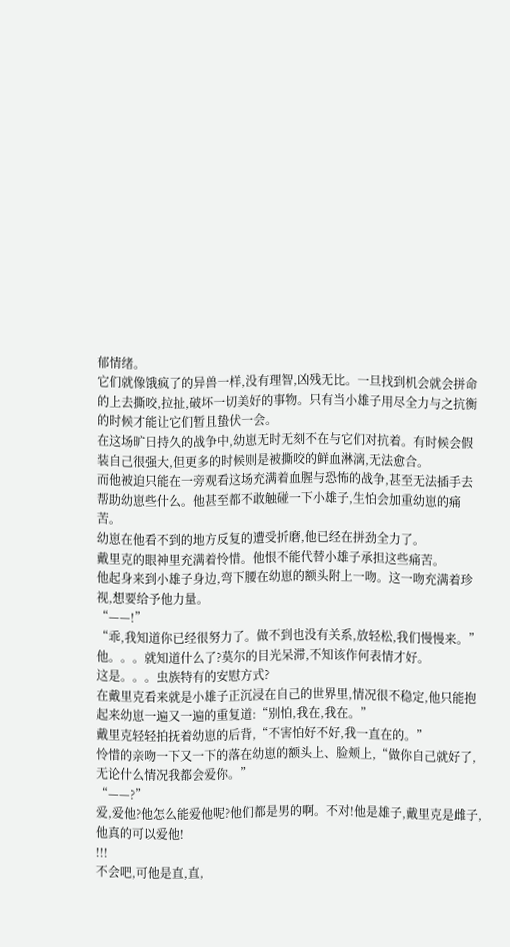郁情绪。
它们就像饿疯了的异兽一样,没有理智,凶残无比。一旦找到机会就会拼命的上去撕咬,拉扯,破坏一切美好的事物。只有当小雄子用尽全力与之抗衡的时候才能让它们暂且蛰伏一会。
在这场旷日持久的战争中,幼崽无时无刻不在与它们对抗着。有时候会假装自己很强大,但更多的时候则是被撕咬的鲜血淋漓,无法愈合。
而他被迫只能在一旁观看这场充满着血腥与恐怖的战争,甚至无法插手去帮助幼崽些什么。他甚至都不敢触碰一下小雄子,生怕会加重幼崽的痛苦。
幼崽在他看不到的地方反复的遭受折磨,他已经在拼劲全力了。
戴里克的眼神里充满着怜惜。他恨不能代替小雄子承担这些痛苦。
他起身来到小雄子身边,弯下腰在幼崽的额头附上一吻。这一吻充满着珍视,想要给予他力量。
“——!”
“乖,我知道你已经很努力了。做不到也没有关系,放轻松,我们慢慢来。”
他。。。就知道什么了?莫尔的目光呆滞,不知该作何表情才好。
这是。。。虫族特有的安慰方式?
在戴里克看来就是小雄子正沉浸在自己的世界里,情况很不稳定,他只能抱起来幼崽一遍又一遍的重复道:“别怕,我在,我在。”
戴里克轻轻拍抚着幼崽的后背,“不害怕好不好,我一直在的。”
怜惜的亲吻一下又一下的落在幼崽的额头上、脸颊上,“做你自己就好了,无论什么情况我都会爱你。”
“——?”
爱,爱他?他怎么能爱他呢?他们都是男的啊。不对!他是雄子,戴里克是雌子,他真的可以爱他!
!!!
不会吧,可他是直,直,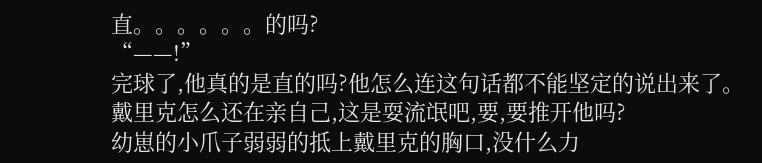直。。。。。。的吗?
“——!”
完球了,他真的是直的吗?他怎么连这句话都不能坚定的说出来了。
戴里克怎么还在亲自己,这是耍流氓吧,要,要推开他吗?
幼崽的小爪子弱弱的抵上戴里克的胸口,没什么力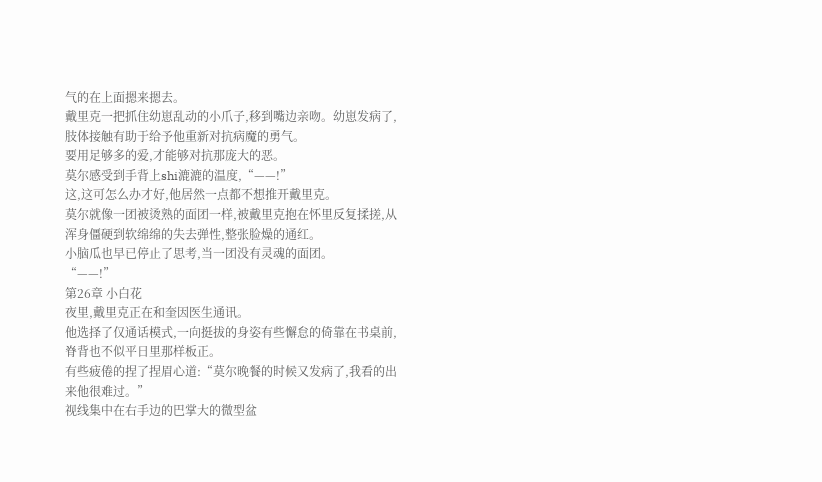气的在上面摁来摁去。
戴里克一把抓住幼崽乱动的小爪子,移到嘴边亲吻。幼崽发病了,肢体接触有助于给予他重新对抗病魔的勇气。
要用足够多的爱,才能够对抗那庞大的恶。
莫尔感受到手背上shi漉漉的温度,“——!”
这,这可怎么办才好,他居然一点都不想推开戴里克。
莫尔就像一团被烫熟的面团一样,被戴里克抱在怀里反复揉搓,从浑身僵硬到软绵绵的失去弹性,整张脸燥的通红。
小脑瓜也早已停止了思考,当一团没有灵魂的面团。
“——!”
第26章 小白花
夜里,戴里克正在和奎因医生通讯。
他选择了仅通话模式,一向挺拔的身姿有些懈怠的倚靠在书桌前,脊背也不似平日里那样板正。
有些疲倦的捏了捏眉心道:“莫尔晚餐的时候又发病了,我看的出来他很难过。”
视线集中在右手边的巴掌大的微型盆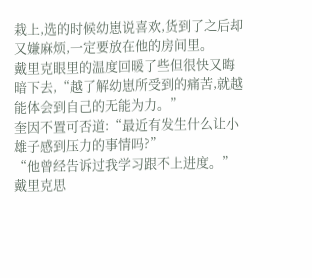栽上,选的时候幼崽说喜欢,货到了之后却又嫌麻烦,一定要放在他的房间里。
戴里克眼里的温度回暖了些但很快又晦暗下去,“越了解幼崽所受到的痛苦,就越能体会到自己的无能为力。”
奎因不置可否道:“最近有发生什么让小雄子感到压力的事情吗?”
“他曾经告诉过我学习跟不上进度。”戴里克思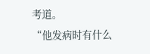考道。
“他发病时有什么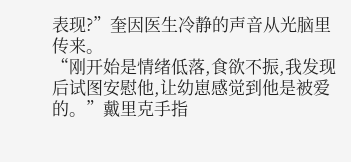表现?”奎因医生冷静的声音从光脑里传来。
“刚开始是情绪低落,食欲不振,我发现后试图安慰他,让幼崽感觉到他是被爱的。”戴里克手指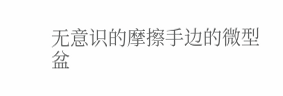无意识的摩擦手边的微型盆